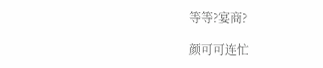等等?宴商?

颜可可连忙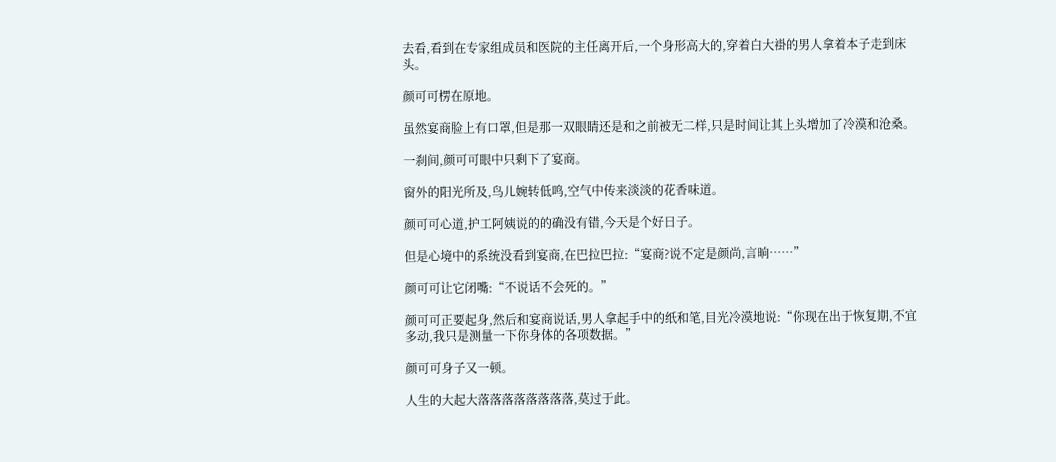去看,看到在专家组成员和医院的主任离开后,一个身形高大的,穿着白大褂的男人拿着本子走到床头。

颜可可楞在原地。

虽然宴商脸上有口罩,但是那一双眼睛还是和之前被无二样,只是时间让其上头增加了冷漠和沧桑。

一刹间,颜可可眼中只剩下了宴商。

窗外的阳光所及,鸟儿婉转低鸣,空气中传来淡淡的花香味道。

颜可可心道,护工阿姨说的的确没有错,今天是个好日子。

但是心境中的系统没看到宴商,在巴拉巴拉:“宴商?说不定是颜尚,言晌……”

颜可可让它闭嘴:“不说话不会死的。”

颜可可正要起身,然后和宴商说话,男人拿起手中的纸和笔,目光冷漠地说:“你现在出于恢复期,不宜多动,我只是测量一下你身体的各项数据。”

颜可可身子又一顿。

人生的大起大落落落落落落落落,莫过于此。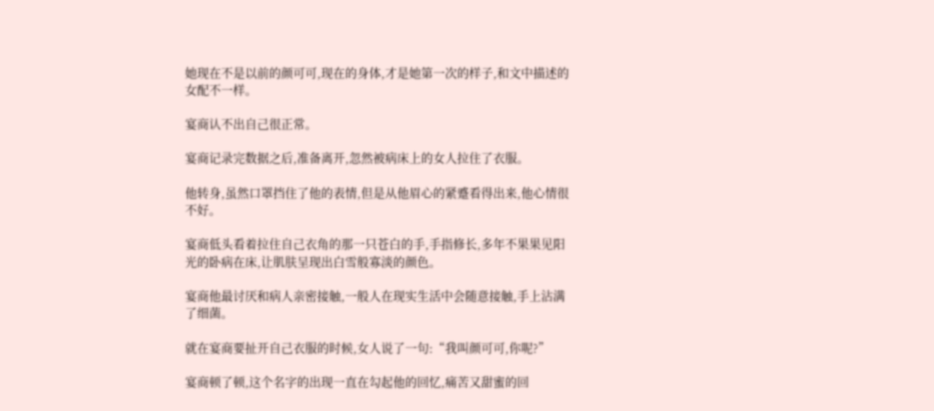她现在不是以前的颜可可,现在的身体,才是她第一次的样子,和文中描述的女配不一样。

宴商认不出自己很正常。

宴商记录完数据之后,准备离开,忽然被病床上的女人拉住了衣服。

他转身,虽然口罩挡住了他的表情,但是从他眉心的紧蹙看得出来,他心情很不好。

宴商低头看着拉住自己衣角的那一只苍白的手,手指修长,多年不果果见阳光的卧病在床,让肌肤呈现出白雪般寡淡的颜色。

宴商他最讨厌和病人亲密接触,一般人在现实生活中会随意接触,手上沾满了细菌。

就在宴商要扯开自己衣服的时候,女人说了一句:“我叫颜可可,你呢?”

宴商顿了顿,这个名字的出现一直在勾起他的回忆,痛苦又甜蜜的回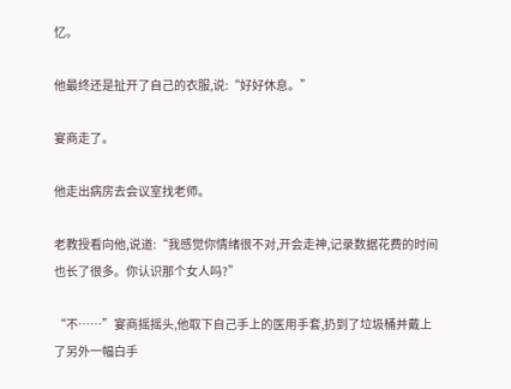忆。

他最终还是扯开了自己的衣服,说:“好好休息。”

宴商走了。

他走出病房去会议室找老师。

老教授看向他,说道:“我感觉你情绪很不对,开会走神,记录数据花费的时间也长了很多。你认识那个女人吗?”

“不……”宴商摇摇头,他取下自己手上的医用手套,扔到了垃圾桶并戴上了另外一幅白手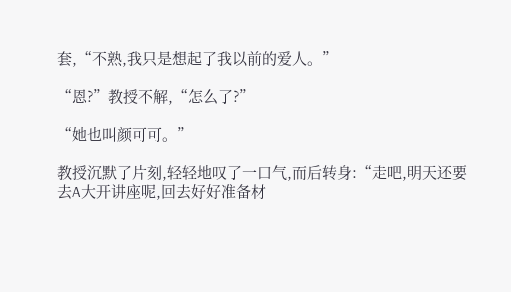套,“不熟,我只是想起了我以前的爱人。”

“恩?”教授不解,“怎么了?”

“她也叫颜可可。”

教授沉默了片刻,轻轻地叹了一口气,而后转身:“走吧,明天还要去A大开讲座呢,回去好好准备材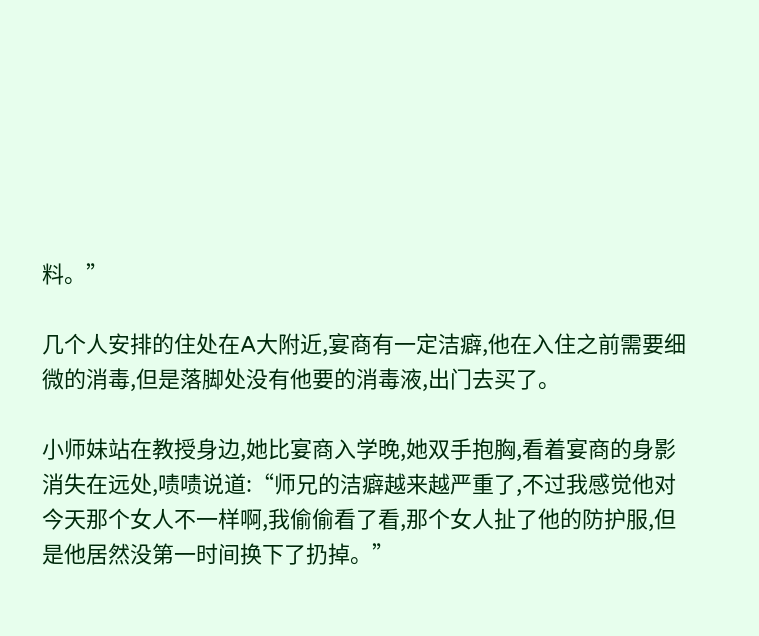料。”

几个人安排的住处在A大附近,宴商有一定洁癖,他在入住之前需要细微的消毒,但是落脚处没有他要的消毒液,出门去买了。

小师妹站在教授身边,她比宴商入学晚,她双手抱胸,看着宴商的身影消失在远处,啧啧说道:“师兄的洁癖越来越严重了,不过我感觉他对今天那个女人不一样啊,我偷偷看了看,那个女人扯了他的防护服,但是他居然没第一时间换下了扔掉。”